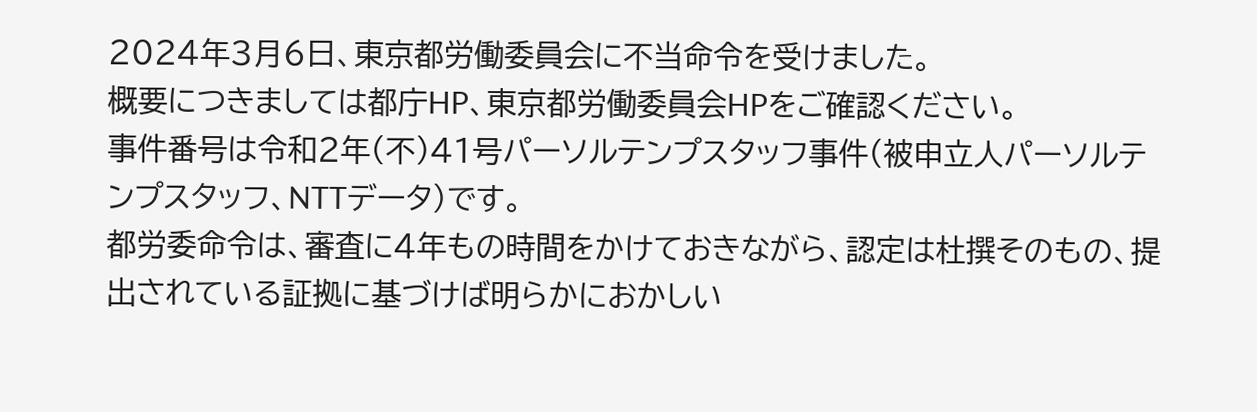2024年3月6日、東京都労働委員会に不当命令を受けました。
概要につきましては都庁HP、東京都労働委員会HPをご確認ください。
事件番号は令和2年(不)41号パーソルテンプスタッフ事件(被申立人パーソルテンプスタッフ、NTTデータ)です。
都労委命令は、審査に4年もの時間をかけておきながら、認定は杜撰そのもの、提出されている証拠に基づけば明らかにおかしい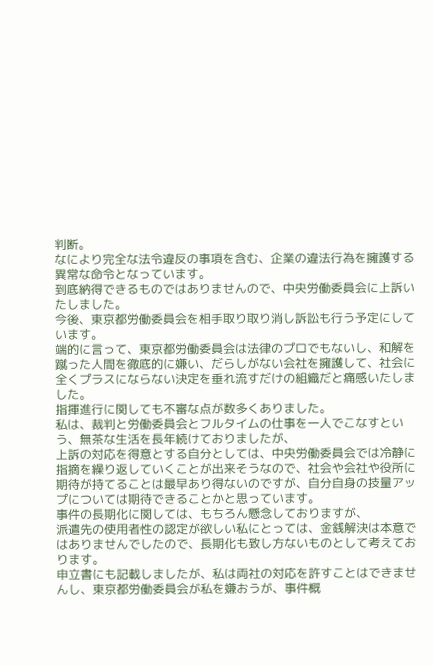判断。
なにより完全な法令違反の事項を含む、企業の違法行為を擁護する異常な命令となっています。
到底納得できるものではありませんので、中央労働委員会に上訴いたしました。
今後、東京都労働委員会を相手取り取り消し訴訟も行う予定にしています。
端的に言って、東京都労働委員会は法律のプロでもないし、和解を蹴った人間を徹底的に嫌い、だらしがない会社を擁護して、社会に全くプラスにならない決定を垂れ流すだけの組織だと痛感いたしました。
指揮進行に関しても不審な点が数多くありました。
私は、裁判と労働委員会とフルタイムの仕事を一人でこなすという、無茶な生活を長年続けておりましたが、
上訴の対応を得意とする自分としては、中央労働委員会では冷静に指摘を繰り返していくことが出来そうなので、社会や会社や役所に期待が持てることは最早あり得ないのですが、自分自身の技量アップについては期待できることかと思っています。
事件の長期化に関しては、もちろん懸念しておりますが、
派遣先の使用者性の認定が欲しい私にとっては、金銭解決は本意ではありませんでしたので、長期化も致し方ないものとして考えております。
申立書にも記載しましたが、私は両社の対応を許すことはできませんし、東京都労働委員会が私を嫌おうが、事件概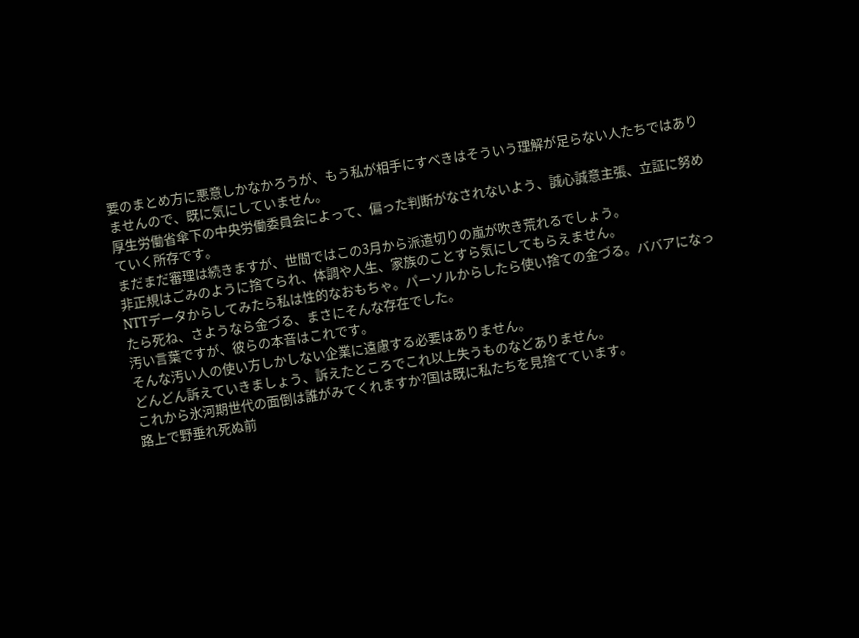要のまとめ方に悪意しかなかろうが、もう私が相手にすべきはそういう理解が足らない人たちではありませんので、既に気にしていません。
厚生労働省傘下の中央労働委員会によって、偏った判断がなされないよう、誠心誠意主張、立証に努めていく所存です。
まだまだ審理は続きますが、世間ではこの3月から派遣切りの嵐が吹き荒れるでしょう。
非正規はごみのように捨てられ、体調や人生、家族のことすら気にしてもらえません。
NTTデータからしてみたら私は性的なおもちゃ。パーソルからしたら使い捨ての金づる。ババアになったら死ね、さようなら金づる、まさにそんな存在でした。
汚い言葉ですが、彼らの本音はこれです。
そんな汚い人の使い方しかしない企業に遠慮する必要はありません。
どんどん訴えていきましょう、訴えたところでこれ以上失うものなどありません。
これから氷河期世代の面倒は誰がみてくれますか?国は既に私たちを見捨てています。
路上で野垂れ死ぬ前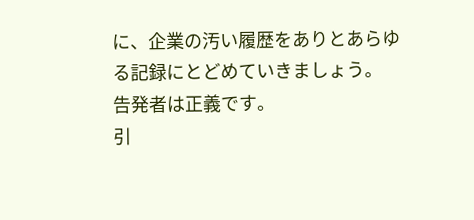に、企業の汚い履歴をありとあらゆる記録にとどめていきましょう。
告発者は正義です。
引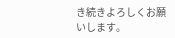き続きよろしくお願いします。